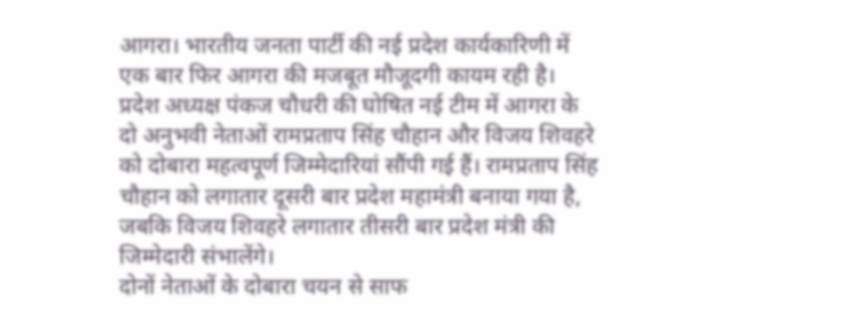आगरा। भारतीय जनता पार्टी की नई प्रदेश कार्यकारिणी में एक बार फिर आगरा की मजबूत मौजूदगी कायम रही है। प्रदेश अध्यक्ष पंकज चौधरी की घोषित नई टीम में आगरा के दो अनुभवी नेताओं रामप्रताप सिंह चौहान और विजय शिवहरे को दोबारा महत्वपूर्ण जिम्मेदारियां सौंपी गई हैं। रामप्रताप सिंह चौहान को लगातार दूसरी बार प्रदेश महामंत्री बनाया गया है, जबकि विजय शिवहरे लगातार तीसरी बार प्रदेश मंत्री की जिम्मेदारी संभालेंगे।
दोनों नेताओं के दोबारा चयन से साफ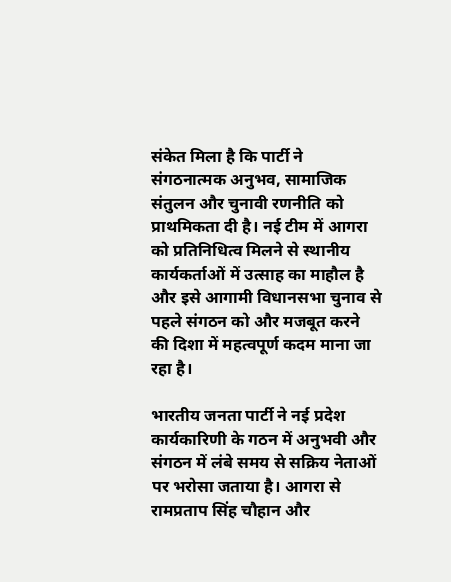संकेत मिला है कि पार्टी ने संगठनात्मक अनुभव, सामाजिक संतुलन और चुनावी रणनीति को प्राथमिकता दी है। नई टीम में आगरा को प्रतिनिधित्व मिलने से स्थानीय कार्यकर्ताओं में उत्साह का माहौल है और इसे आगामी विधानसभा चुनाव से पहले संगठन को और मजबूत करने की दिशा में महत्वपूर्ण कदम माना जा रहा है।

भारतीय जनता पार्टी ने नई प्रदेश कार्यकारिणी के गठन में अनुभवी और संगठन में लंबे समय से सक्रिय नेताओं पर भरोसा जताया है। आगरा से रामप्रताप सिंह चौहान और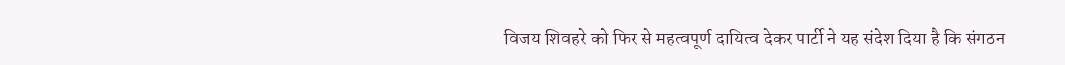विजय शिवहरे को फिर से महत्वपूर्ण दायित्व देकर पार्टी ने यह संदेश दिया है कि संगठन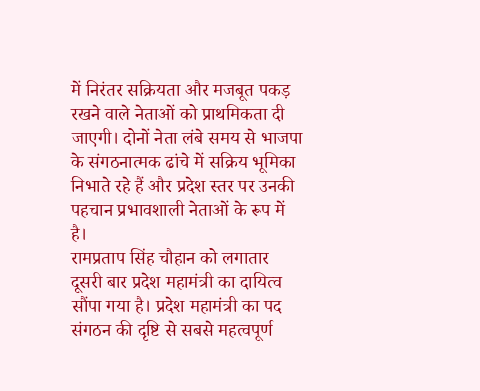में निरंतर सक्रियता और मजबूत पकड़ रखने वाले नेताओं को प्राथमिकता दी जाएगी। दोनों नेता लंबे समय से भाजपा के संगठनात्मक ढांचे में सक्रिय भूमिका निभाते रहे हैं और प्रदेश स्तर पर उनकी पहचान प्रभावशाली नेताओं के रूप में है।
रामप्रताप सिंह चौहान को लगातार दूसरी बार प्रदेश महामंत्री का दायित्व सौंपा गया है। प्रदेश महामंत्री का पद संगठन की दृष्टि से सबसे महत्वपूर्ण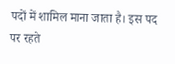पदों में शामिल माना जाता है। इस पद पर रहते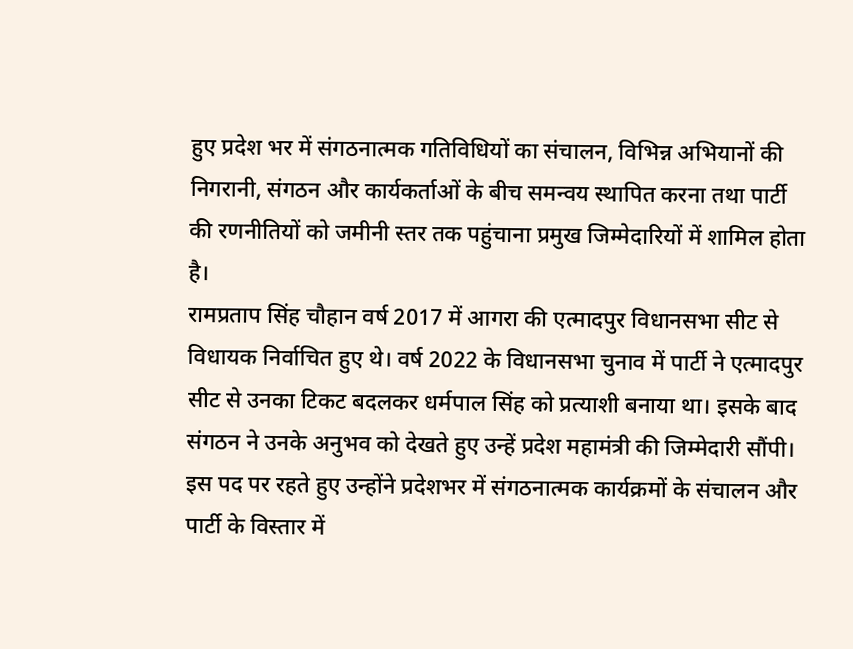हुए प्रदेश भर में संगठनात्मक गतिविधियों का संचालन, विभिन्न अभियानों की निगरानी, संगठन और कार्यकर्ताओं के बीच समन्वय स्थापित करना तथा पार्टी की रणनीतियों को जमीनी स्तर तक पहुंचाना प्रमुख जिम्मेदारियों में शामिल होता है।
रामप्रताप सिंह चौहान वर्ष 2017 में आगरा की एत्मादपुर विधानसभा सीट से विधायक निर्वाचित हुए थे। वर्ष 2022 के विधानसभा चुनाव में पार्टी ने एत्मादपुर सीट से उनका टिकट बदलकर धर्मपाल सिंह को प्रत्याशी बनाया था। इसके बाद संगठन ने उनके अनुभव को देखते हुए उन्हें प्रदेश महामंत्री की जिम्मेदारी सौंपी। इस पद पर रहते हुए उन्होंने प्रदेशभर में संगठनात्मक कार्यक्रमों के संचालन और पार्टी के विस्तार में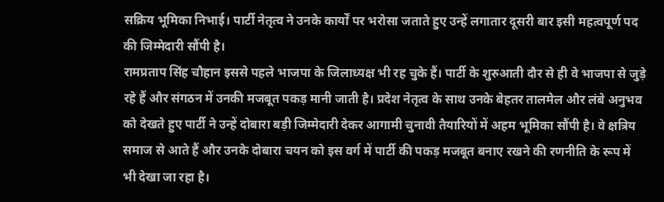सक्रिय भूमिका निभाई। पार्टी नेतृत्व ने उनके कार्यों पर भरोसा जताते हुए उन्हें लगातार दूसरी बार इसी महत्वपूर्ण पद की जिम्मेदारी सौंपी है।
रामप्रताप सिंह चौहान इससे पहले भाजपा के जिलाध्यक्ष भी रह चुके हैं। पार्टी के शुरुआती दौर से ही वे भाजपा से जुड़े रहे हैं और संगठन में उनकी मजबूत पकड़ मानी जाती है। प्रदेश नेतृत्व के साथ उनके बेहतर तालमेल और लंबे अनुभव को देखते हुए पार्टी ने उन्हें दोबारा बड़ी जिम्मेदारी देकर आगामी चुनावी तैयारियों में अहम भूमिका सौंपी है। वे क्षत्रिय समाज से आते हैं और उनके दोबारा चयन को इस वर्ग में पार्टी की पकड़ मजबूत बनाए रखने की रणनीति के रूप में भी देखा जा रहा है।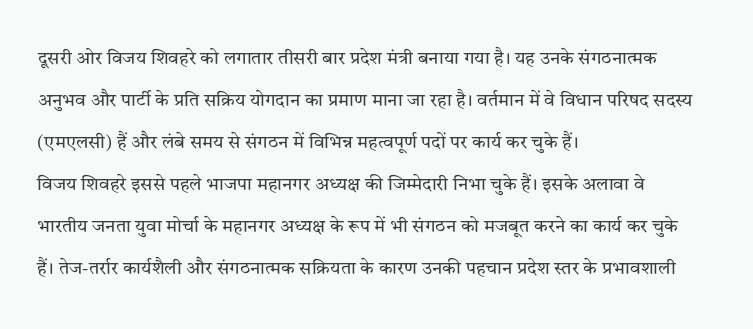दूसरी ओर विजय शिवहरे को लगातार तीसरी बार प्रदेश मंत्री बनाया गया है। यह उनके संगठनात्मक अनुभव और पार्टी के प्रति सक्रिय योगदान का प्रमाण माना जा रहा है। वर्तमान में वे विधान परिषद सदस्य (एमएलसी) हैं और लंबे समय से संगठन में विभिन्न महत्वपूर्ण पदों पर कार्य कर चुके हैं।
विजय शिवहरे इससे पहले भाजपा महानगर अध्यक्ष की जिम्मेदारी निभा चुके हैं। इसके अलावा वे भारतीय जनता युवा मोर्चा के महानगर अध्यक्ष के रूप में भी संगठन को मजबूत करने का कार्य कर चुके हैं। तेज-तर्रार कार्यशैली और संगठनात्मक सक्रियता के कारण उनकी पहचान प्रदेश स्तर के प्रभावशाली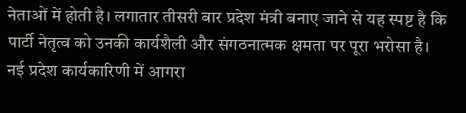नेताओं में होती है। लगातार तीसरी बार प्रदेश मंत्री बनाए जाने से यह स्पष्ट है कि पार्टी नेतृत्व को उनकी कार्यशैली और संगठनात्मक क्षमता पर पूरा भरोसा है।
नई प्रदेश कार्यकारिणी में आगरा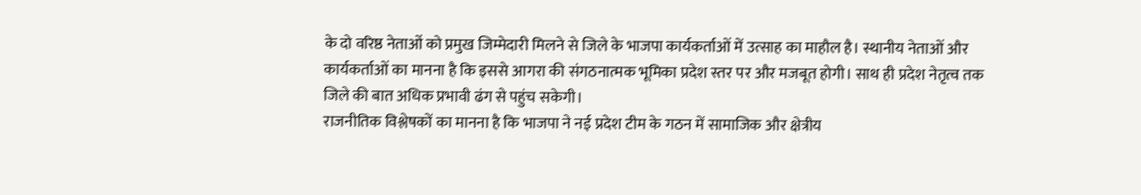के दो वरिष्ठ नेताओं को प्रमुख जिम्मेदारी मिलने से जिले के भाजपा कार्यकर्ताओं में उत्साह का माहौल है। स्थानीय नेताओं और कार्यकर्ताओं का मानना है कि इससे आगरा की संगठनात्मक भूमिका प्रदेश स्तर पर और मजबूत होगी। साथ ही प्रदेश नेतृत्व तक जिले की बात अधिक प्रभावी ढंग से पहुंच सकेगी।
राजनीतिक विश्लेषकों का मानना है कि भाजपा ने नई प्रदेश टीम के गठन में सामाजिक और क्षेत्रीय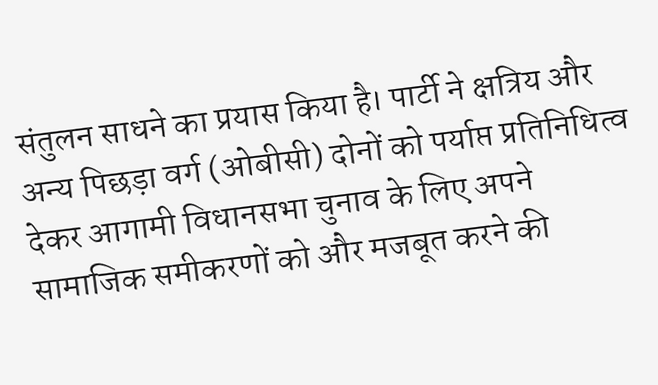संतुलन साधने का प्रयास किया है। पार्टी ने क्षत्रिय और अन्य पिछड़ा वर्ग (ओबीसी) दोनों को पर्याप्त प्रतिनिधित्व देकर आगामी विधानसभा चुनाव के लिए अपने सामाजिक समीकरणों को और मजबूत करने की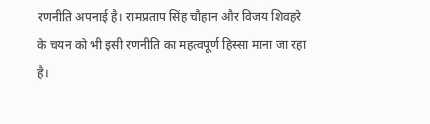रणनीति अपनाई है। रामप्रताप सिंह चौहान और विजय शिवहरे के चयन को भी इसी रणनीति का महत्वपूर्ण हिस्सा माना जा रहा है।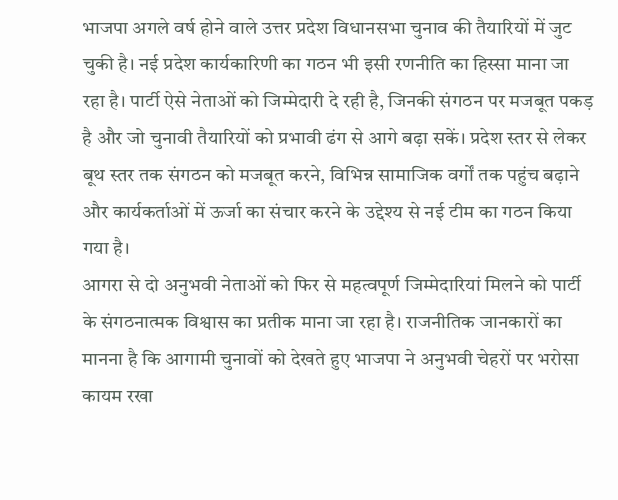भाजपा अगले वर्ष होने वाले उत्तर प्रदेश विधानसभा चुनाव की तैयारियों में जुट चुकी है। नई प्रदेश कार्यकारिणी का गठन भी इसी रणनीति का हिस्सा माना जा रहा है। पार्टी ऐसे नेताओं को जिम्मेदारी दे रही है, जिनकी संगठन पर मजबूत पकड़ है और जो चुनावी तैयारियों को प्रभावी ढंग से आगे बढ़ा सकें। प्रदेश स्तर से लेकर बूथ स्तर तक संगठन को मजबूत करने, विभिन्न सामाजिक वर्गों तक पहुंच बढ़ाने और कार्यकर्ताओं में ऊर्जा का संचार करने के उद्देश्य से नई टीम का गठन किया गया है।
आगरा से दो अनुभवी नेताओं को फिर से महत्वपूर्ण जिम्मेदारियां मिलने को पार्टी के संगठनात्मक विश्वास का प्रतीक माना जा रहा है। राजनीतिक जानकारों का मानना है कि आगामी चुनावों को देखते हुए भाजपा ने अनुभवी चेहरों पर भरोसा कायम रखा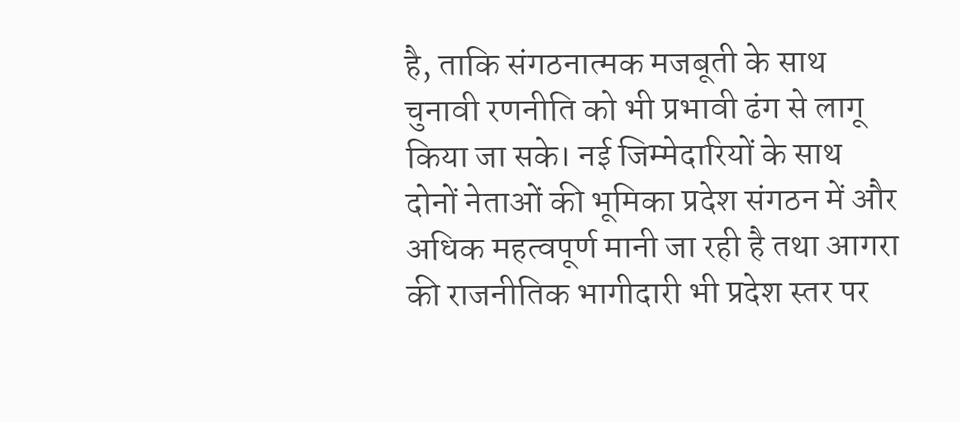है, ताकि संगठनात्मक मजबूती के साथ चुनावी रणनीति को भी प्रभावी ढंग से लागू किया जा सके। नई जिम्मेदारियों के साथ दोनों नेताओं की भूमिका प्रदेश संगठन में और अधिक महत्वपूर्ण मानी जा रही है तथा आगरा की राजनीतिक भागीदारी भी प्रदेश स्तर पर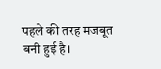पहले की तरह मजबूत बनी हुई है।